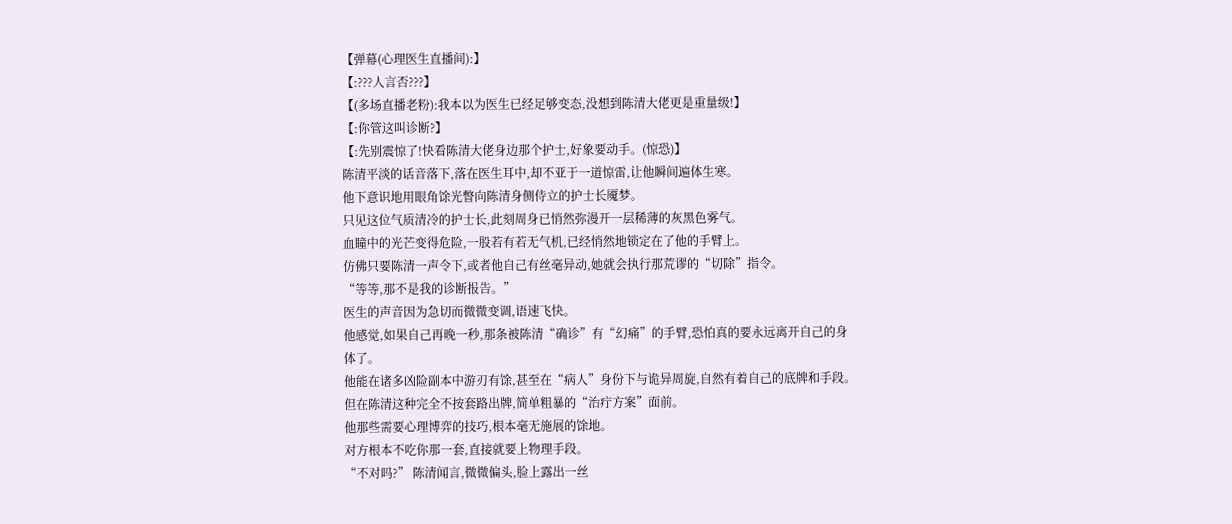【弹幕(心理医生直播间):】
【:???人言否???】
【(多场直播老粉):我本以为医生已经足够变态,没想到陈清大佬更是重量级!】
【:你管这叫诊断?】
【:先别震惊了!快看陈清大佬身边那个护士,好象要动手。(惊恐)】
陈清平淡的话音落下,落在医生耳中,却不亚于一道惊雷,让他瞬间遍体生寒。
他下意识地用眼角馀光瞥向陈清身侧侍立的护士长魇梦。
只见这位气质清冷的护士长,此刻周身已悄然弥漫开一层稀薄的灰黑色雾气。
血瞳中的光芒变得危险,一股若有若无气机,已经悄然地锁定在了他的手臂上。
仿佛只要陈清一声令下,或者他自己有丝毫异动,她就会执行那荒谬的“切除”指令。
“等等,那不是我的诊断报告。”
医生的声音因为急切而微微变调,语速飞快。
他感觉,如果自己再晚一秒,那条被陈清“确诊”有“幻痛”的手臂,恐怕真的要永远离开自己的身体了。
他能在诸多凶险副本中游刃有馀,甚至在“病人”身份下与诡异周旋,自然有着自己的底牌和手段。
但在陈清这种完全不按套路出牌,简单粗暴的“治疔方案”面前。
他那些需要心理博弈的技巧,根本毫无施展的馀地。
对方根本不吃你那一套,直接就要上物理手段。
“不对吗?” 陈清闻言,微微偏头,脸上露出一丝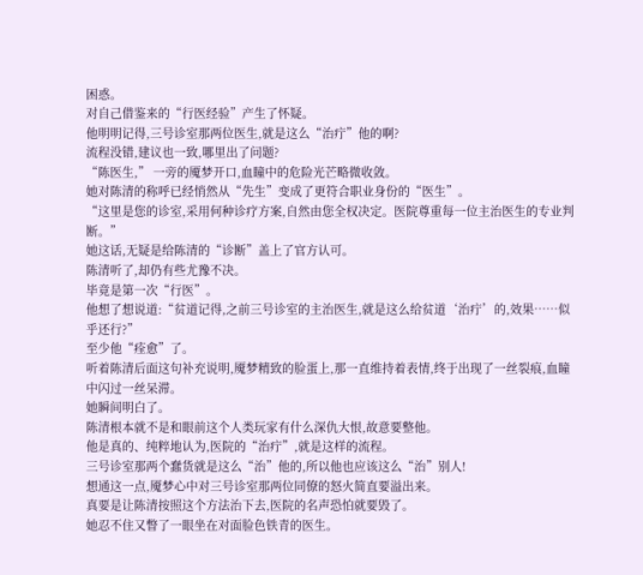困惑。
对自己借鉴来的“行医经验”产生了怀疑。
他明明记得,三号诊室那两位医生,就是这么“治疔”他的啊?
流程没错,建议也一致,哪里出了问题?
“陈医生,” 一旁的魇梦开口,血瞳中的危险光芒略微收敛。
她对陈清的称呼已经悄然从“先生”变成了更符合职业身份的“医生”。
“这里是您的诊室,采用何种诊疗方案,自然由您全权决定。医院尊重每一位主治医生的专业判断。”
她这话,无疑是给陈清的“诊断”盖上了官方认可。
陈清听了,却仍有些尤豫不决。
毕竟是第一次“行医”。
他想了想说道:“贫道记得,之前三号诊室的主治医生,就是这么给贫道‘治疔’的,效果……似乎还行?”
至少他“痊愈”了。
听着陈清后面这句补充说明,魇梦精致的脸蛋上,那一直维持着表情,终于出现了一丝裂痕,血瞳中闪过一丝呆滞。
她瞬间明白了。
陈清根本就不是和眼前这个人类玩家有什么深仇大恨,故意要整他。
他是真的、纯粹地认为,医院的“治疔”,就是这样的流程。
三号诊室那两个蠢货就是这么“治”他的,所以他也应该这么“治”别人!
想通这一点,魇梦心中对三号诊室那两位同僚的怒火简直要溢出来。
真要是让陈清按照这个方法治下去,医院的名声恐怕就要毁了。
她忍不住又瞥了一眼坐在对面脸色铁青的医生。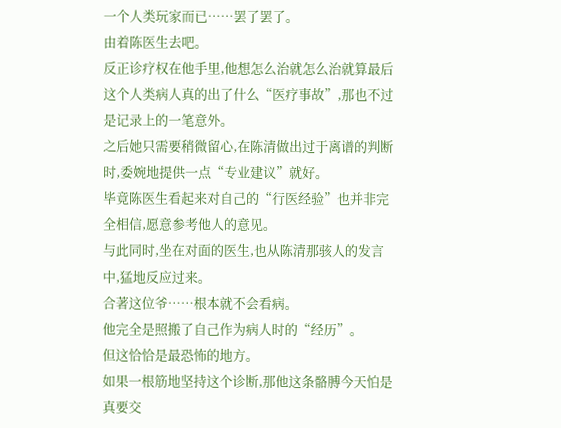一个人类玩家而已……罢了罢了。
由着陈医生去吧。
反正诊疗权在他手里,他想怎么治就怎么治就算最后这个人类病人真的出了什么“医疗事故”,那也不过是记录上的一笔意外。
之后她只需要稍微留心,在陈清做出过于离谱的判断时,委婉地提供一点“专业建议”就好。
毕竟陈医生看起来对自己的“行医经验”也并非完全相信,愿意参考他人的意见。
与此同时,坐在对面的医生,也从陈清那骇人的发言中,猛地反应过来。
合著这位爷……根本就不会看病。
他完全是照搬了自己作为病人时的“经历”。
但这恰恰是最恐怖的地方。
如果一根筋地坚持这个诊断,那他这条骼膊今天怕是真要交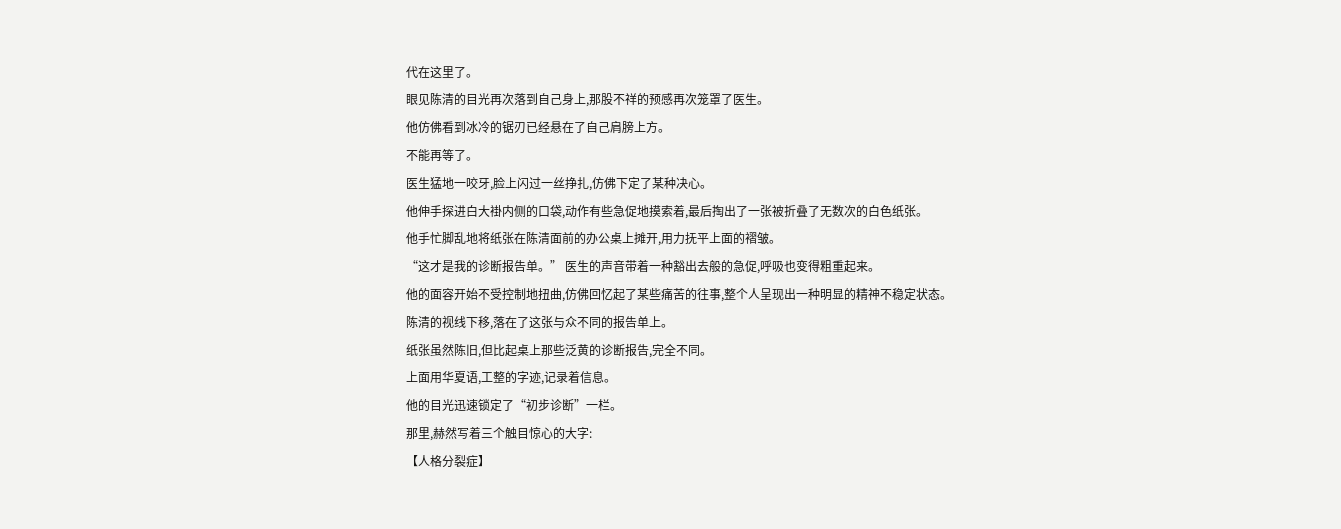代在这里了。
眼见陈清的目光再次落到自己身上,那股不祥的预感再次笼罩了医生。
他仿佛看到冰冷的锯刃已经悬在了自己肩膀上方。
不能再等了。
医生猛地一咬牙,脸上闪过一丝挣扎,仿佛下定了某种决心。
他伸手探进白大褂内侧的口袋,动作有些急促地摸索着,最后掏出了一张被折叠了无数次的白色纸张。
他手忙脚乱地将纸张在陈清面前的办公桌上摊开,用力抚平上面的褶皱。
“这才是我的诊断报告单。” 医生的声音带着一种豁出去般的急促,呼吸也变得粗重起来。
他的面容开始不受控制地扭曲,仿佛回忆起了某些痛苦的往事,整个人呈现出一种明显的精神不稳定状态。
陈清的视线下移,落在了这张与众不同的报告单上。
纸张虽然陈旧,但比起桌上那些泛黄的诊断报告,完全不同。
上面用华夏语,工整的字迹,记录着信息。
他的目光迅速锁定了“初步诊断”一栏。
那里,赫然写着三个触目惊心的大字:
【人格分裂症】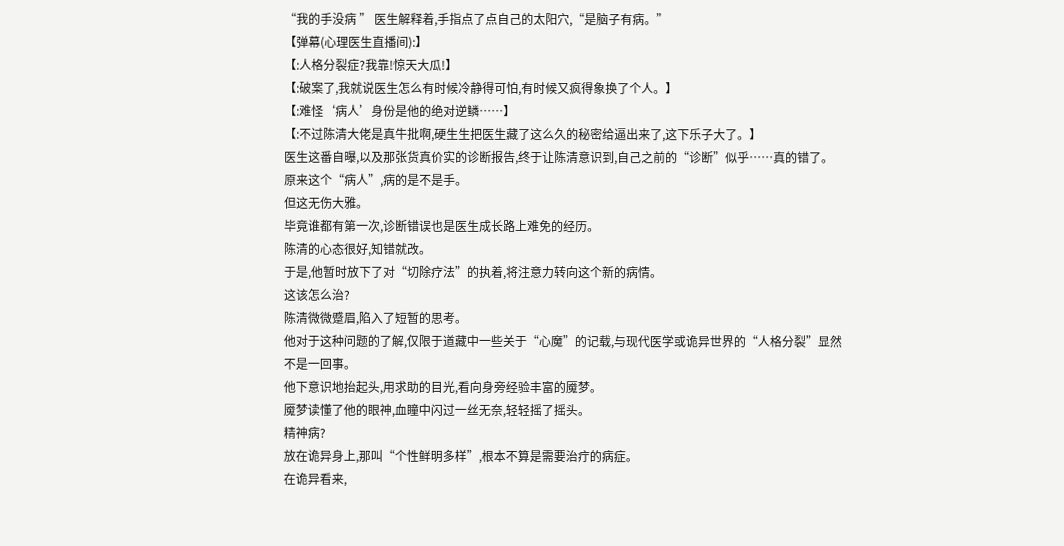“我的手没病 ” 医生解释着,手指点了点自己的太阳穴,“是脑子有病。”
【弹幕(心理医生直播间):】
【:人格分裂症?我靠!惊天大瓜!】
【:破案了,我就说医生怎么有时候冷静得可怕,有时候又疯得象换了个人。】
【:难怪‘病人’身份是他的绝对逆鳞……】
【:不过陈清大佬是真牛批啊,硬生生把医生藏了这么久的秘密给逼出来了,这下乐子大了。】
医生这番自曝,以及那张货真价实的诊断报告,终于让陈清意识到,自己之前的“诊断”似乎……真的错了。
原来这个“病人”,病的是不是手。
但这无伤大雅。
毕竟谁都有第一次,诊断错误也是医生成长路上难免的经历。
陈清的心态很好,知错就改。
于是,他暂时放下了对“切除疗法”的执着,将注意力转向这个新的病情。
这该怎么治?
陈清微微蹙眉,陷入了短暂的思考。
他对于这种问题的了解,仅限于道藏中一些关于“心魔”的记载,与现代医学或诡异世界的“人格分裂”显然不是一回事。
他下意识地抬起头,用求助的目光,看向身旁经验丰富的魇梦。
魇梦读懂了他的眼神,血瞳中闪过一丝无奈,轻轻摇了摇头。
精神病?
放在诡异身上,那叫“个性鲜明多样”,根本不算是需要治疔的病症。
在诡异看来,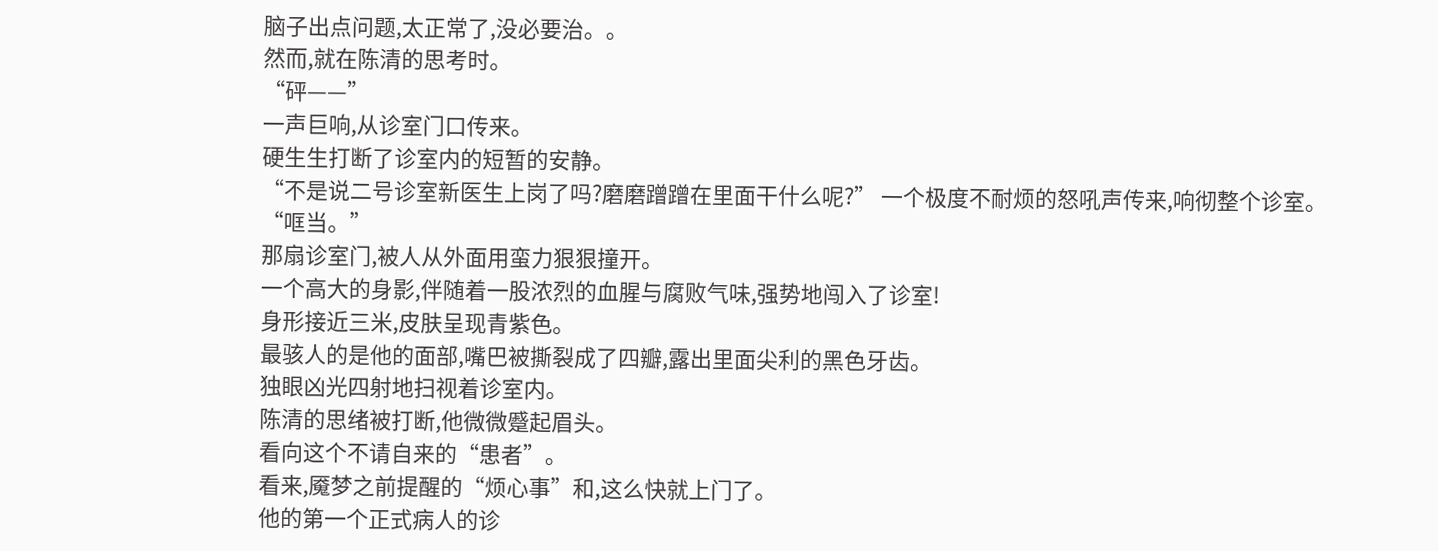脑子出点问题,太正常了,没必要治。。
然而,就在陈清的思考时。
“砰——”
一声巨响,从诊室门口传来。
硬生生打断了诊室内的短暂的安静。
“不是说二号诊室新医生上岗了吗?磨磨蹭蹭在里面干什么呢?” 一个极度不耐烦的怒吼声传来,响彻整个诊室。
“哐当。”
那扇诊室门,被人从外面用蛮力狠狠撞开。
一个高大的身影,伴随着一股浓烈的血腥与腐败气味,强势地闯入了诊室!
身形接近三米,皮肤呈现青紫色。
最骇人的是他的面部,嘴巴被撕裂成了四瓣,露出里面尖利的黑色牙齿。
独眼凶光四射地扫视着诊室内。
陈清的思绪被打断,他微微蹙起眉头。
看向这个不请自来的“患者”。
看来,魇梦之前提醒的“烦心事”和,这么快就上门了。
他的第一个正式病人的诊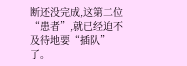断还没完成,这第二位“患者”,就已经迫不及待地要“插队”了。